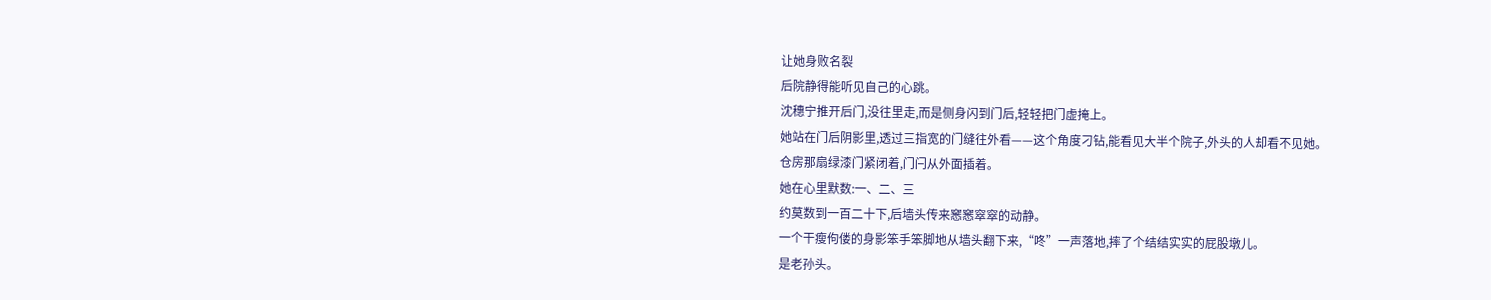让她身败名裂
后院静得能听见自己的心跳。
沈穗宁推开后门,没往里走,而是侧身闪到门后,轻轻把门虚掩上。
她站在门后阴影里,透过三指宽的门缝往外看——这个角度刁钻,能看见大半个院子,外头的人却看不见她。
仓房那扇绿漆门紧闭着,门闩从外面插着。
她在心里默数:一、二、三
约莫数到一百二十下,后墙头传来窸窸窣窣的动静。
一个干瘦佝偻的身影笨手笨脚地从墙头翻下来,“咚”一声落地,摔了个结结实实的屁股墩儿。
是老孙头。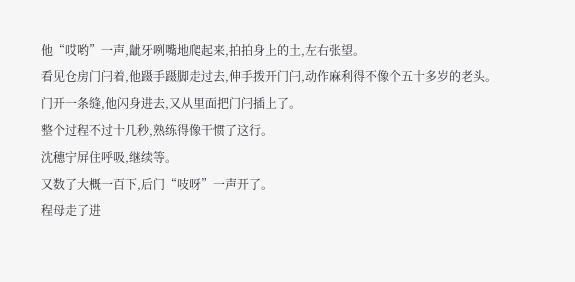他“哎哟”一声,龇牙咧嘴地爬起来,拍拍身上的土,左右张望。
看见仓房门闩着,他蹑手蹑脚走过去,伸手拨开门闩,动作麻利得不像个五十多岁的老头。
门开一条缝,他闪身进去,又从里面把门闩插上了。
整个过程不过十几秒,熟练得像干惯了这行。
沈穗宁屏住呼吸,继续等。
又数了大概一百下,后门“吱呀”一声开了。
程母走了进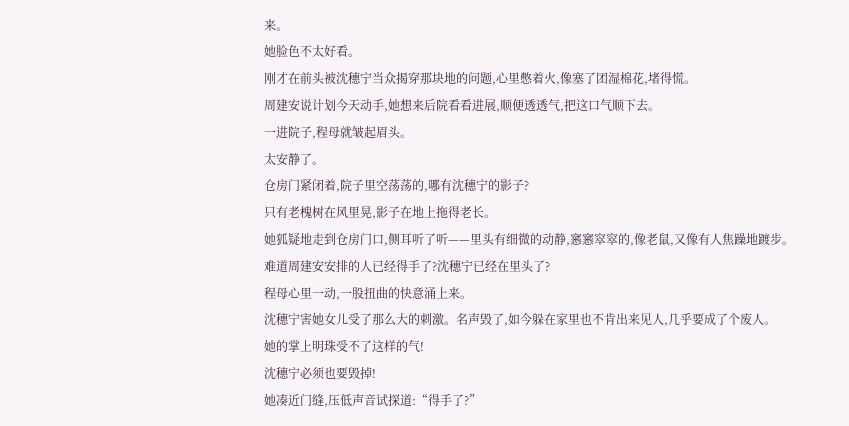来。
她脸色不太好看。
刚才在前头被沈穗宁当众揭穿那块地的问题,心里憋着火,像塞了团湿棉花,堵得慌。
周建安说计划今天动手,她想来后院看看进展,顺便透透气,把这口气顺下去。
一进院子,程母就皱起眉头。
太安静了。
仓房门紧闭着,院子里空荡荡的,哪有沈穗宁的影子?
只有老槐树在风里晃,影子在地上拖得老长。
她狐疑地走到仓房门口,侧耳听了听——里头有细微的动静,窸窸窣窣的,像老鼠,又像有人焦躁地踱步。
难道周建安安排的人已经得手了?沈穗宁已经在里头了?
程母心里一动,一股扭曲的快意涌上来。
沈穗宁害她女儿受了那么大的刺激。名声毁了,如今躲在家里也不肯出来见人,几乎要成了个废人。
她的掌上明珠受不了这样的气!
沈穗宁必须也要毁掉!
她凑近门缝,压低声音试探道:“得手了?”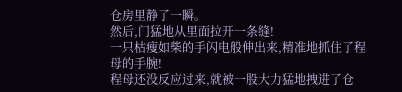仓房里静了一瞬。
然后,门猛地从里面拉开一条缝!
一只枯瘦如柴的手闪电般伸出来,精准地抓住了程母的手腕!
程母还没反应过来,就被一股大力猛地拽进了仓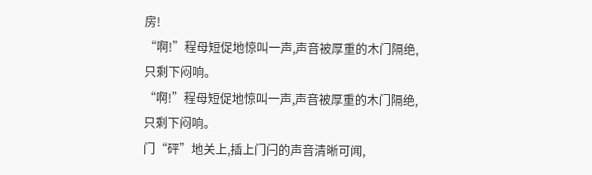房!
“啊!”程母短促地惊叫一声,声音被厚重的木门隔绝,只剩下闷响。
“啊!”程母短促地惊叫一声,声音被厚重的木门隔绝,只剩下闷响。
门“砰”地关上,插上门闩的声音清晰可闻,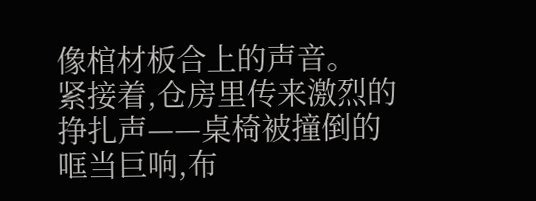像棺材板合上的声音。
紧接着,仓房里传来激烈的挣扎声——桌椅被撞倒的哐当巨响,布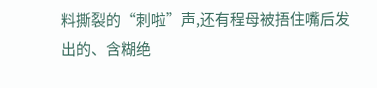料撕裂的“刺啦”声,还有程母被捂住嘴后发出的、含糊绝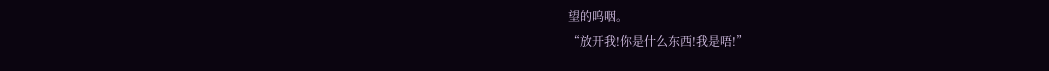望的呜咽。
“放开我!你是什么东西!我是唔!”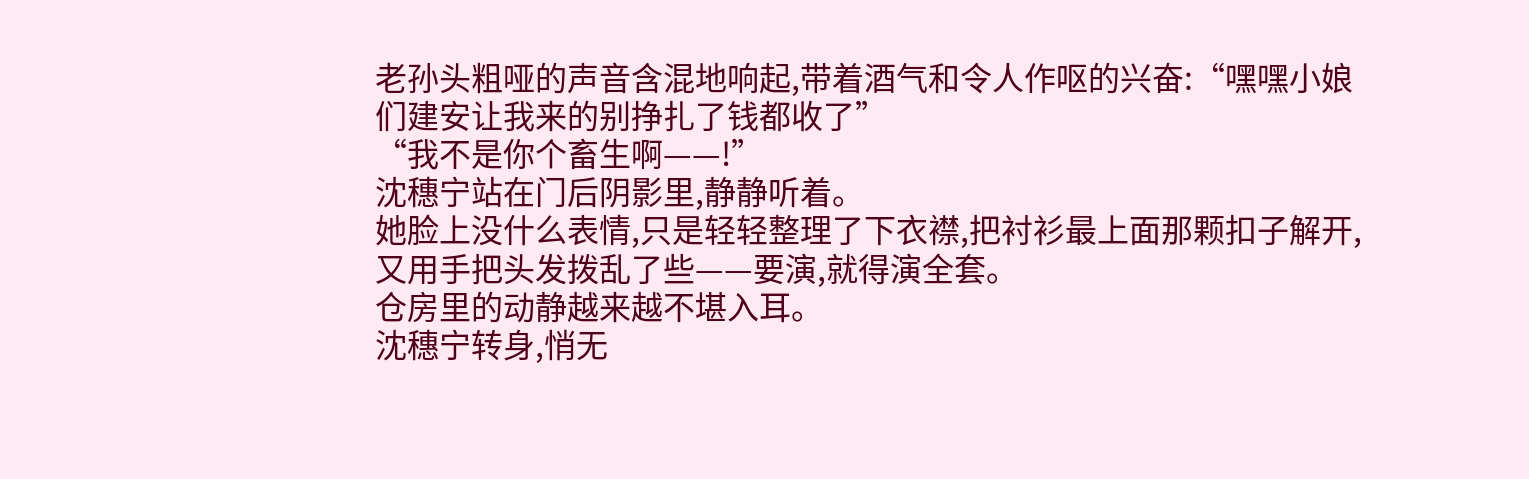老孙头粗哑的声音含混地响起,带着酒气和令人作呕的兴奋:“嘿嘿小娘们建安让我来的别挣扎了钱都收了”
“我不是你个畜生啊——!”
沈穗宁站在门后阴影里,静静听着。
她脸上没什么表情,只是轻轻整理了下衣襟,把衬衫最上面那颗扣子解开,又用手把头发拨乱了些——要演,就得演全套。
仓房里的动静越来越不堪入耳。
沈穗宁转身,悄无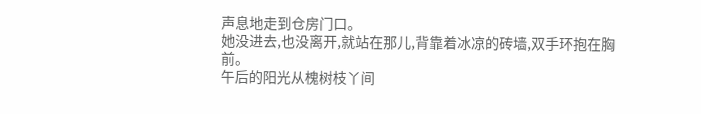声息地走到仓房门口。
她没进去,也没离开,就站在那儿,背靠着冰凉的砖墙,双手环抱在胸前。
午后的阳光从槐树枝丫间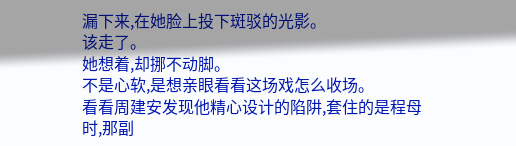漏下来,在她脸上投下斑驳的光影。
该走了。
她想着,却挪不动脚。
不是心软,是想亲眼看看这场戏怎么收场。
看看周建安发现他精心设计的陷阱,套住的是程母时,那副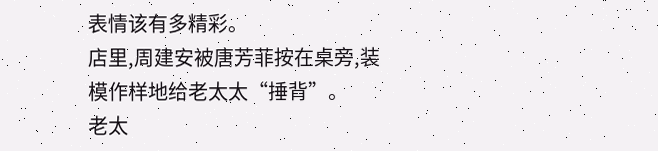表情该有多精彩。
店里,周建安被唐芳菲按在桌旁,装模作样地给老太太“捶背”。
老太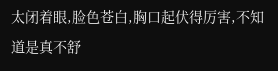太闭着眼,脸色苍白,胸口起伏得厉害,不知道是真不舒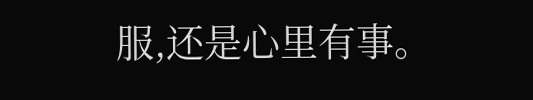服,还是心里有事。